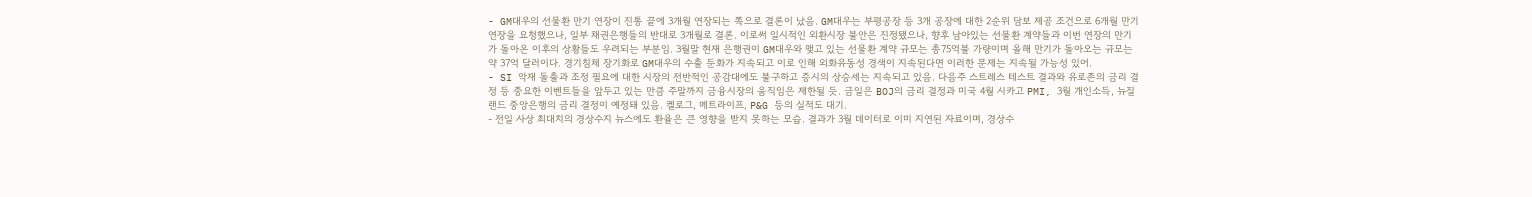- GM대우의 선물환 만기 연장이 진통 끝에 3개월 연장되는 쪽으로 결론이 났음. GM대우는 부평공장 등 3개 공장에 대한 2순위 담보 제공 조건으로 6개월 만기 연장을 요청했으나, 일부 채권은행들의 반대로 3개월로 결론. 이로써 일시적인 외환시장 불안은 진정됐으나, 향후 남아있는 선물환 계약들과 이번 연장의 만기가 돌아온 이후의 상황들도 우려되는 부분임. 3월말 현재 은행권이 GM대우와 맺고 있는 선물환 계약 규모는 총75억불 가량이며 올해 만기가 돌아오는 규모는 약 37억 달러이다. 경기침체 장기화로 GM대우의 수출 둔화가 지속되고 이로 인해 외화유동성 경색이 지속된다면 이러한 문제는 지속될 가능성 있어.
- SI 악재 돌출과 조정 필요에 대한 시장의 전반적인 공감대에도 불구하고 증시의 상승세는 지속되고 있음. 다음주 스트레스 테스트 결과와 유로존의 금리 결정 등 중요한 이벤트들을 앞두고 있는 만큼 주말까지 금융시장의 움직임은 제한될 듯. 금일은 BOJ의 금리 결정과 미국 4월 시카고 PMI, 3월 개인소득, 뉴질랜드 중앙은행의 금리 결정이 예정돼 있음. 켈로그, 메트라이프, P&G 등의 실적도 대기.
- 전일 사상 최대치의 경상수지 뉴스에도 환율은 큰 영향을 받지 못하는 모습. 결과가 3월 데이터로 이미 지연된 자료이며, 경상수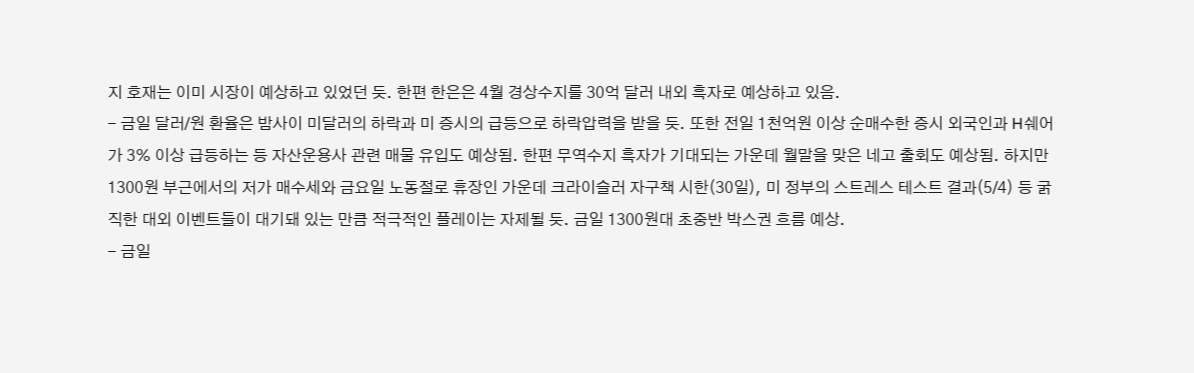지 호재는 이미 시장이 예상하고 있었던 듯. 한편 한은은 4월 경상수지를 30억 달러 내외 흑자로 예상하고 있음.
- 금일 달러/원 환율은 밤사이 미달러의 하락과 미 증시의 급등으로 하락압력을 받을 듯. 또한 전일 1천억원 이상 순매수한 증시 외국인과 H쉐어가 3% 이상 급등하는 등 자산운용사 관련 매물 유입도 예상됨. 한편 무역수지 흑자가 기대되는 가운데 월말을 맞은 네고 출회도 예상됨. 하지만 1300원 부근에서의 저가 매수세와 금요일 노동절로 휴장인 가운데 크라이슬러 자구책 시한(30일), 미 정부의 스트레스 테스트 결과(5/4) 등 굵직한 대외 이벤트들이 대기돼 있는 만큼 적극적인 플레이는 자제될 듯. 금일 1300원대 초중반 박스권 흐름 예상.
- 금일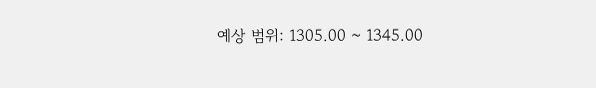예상 범위: 1305.00 ~ 1345.00